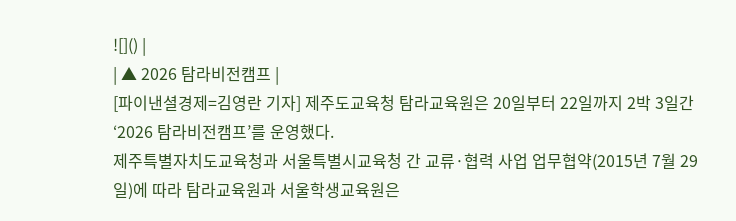![]() |
| ▲ 2026 탐라비전캠프 |
[파이낸셜경제=김영란 기자] 제주도교육청 탐라교육원은 20일부터 22일까지 2박 3일간 ‘2026 탐라비전캠프’를 운영했다.
제주특별자치도교육청과 서울특별시교육청 간 교류·협력 사업 업무협약(2015년 7월 29일)에 따라 탐라교육원과 서울학생교육원은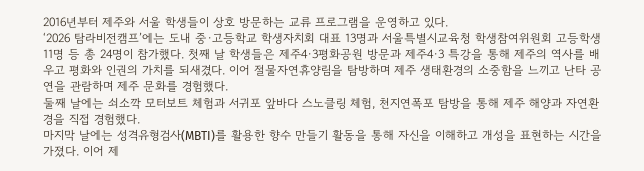2016년부터 제주와 서울 학생들이 상호 방문하는 교류 프로그램을 운영하고 있다.
‘2026 탐라비전캠프’에는 도내 중·고등학교 학생자치회 대표 13명과 서울특별시교육청 학생참여위원회 고등학생 11명 등 총 24명이 참가했다. 첫째 날 학생들은 제주4·3평화공원 방문과 제주4·3 특강을 통해 제주의 역사를 배우고 평화와 인권의 가치를 되새겼다. 이어 절물자연휴양림을 탐방하며 제주 생태환경의 소중함을 느끼고 난타 공연을 관람하며 제주 문화를 경험했다.
둘째 날에는 쇠소깍 모터보트 체험과 서귀포 앞바다 스노클링 체험, 천지연폭포 탐방을 통해 제주 해양과 자연환경을 직접 경험했다.
마지막 날에는 성격유형검사(MBTI)를 활용한 향수 만들기 활동을 통해 자신을 이해하고 개성을 표현하는 시간을 가졌다. 이어 제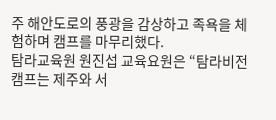주 해안도로의 풍광을 감상하고 족욕을 체험하며 캠프를 마무리했다.
탐라교육원 원진섭 교육요원은 “탐라비전캠프는 제주와 서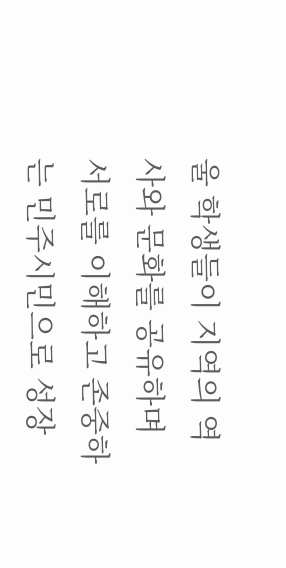울 학생들이 지역의 역사와 문화를 공유하며 서로를 이해하고 존중하는 민주시민으로 성장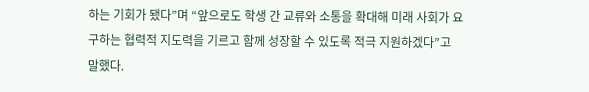하는 기회가 됐다”며 “앞으로도 학생 간 교류와 소통을 확대해 미래 사회가 요구하는 협력적 지도력을 기르고 함께 성장할 수 있도록 적극 지원하겠다”고 말했다.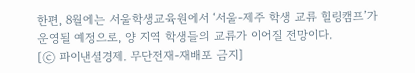한편, 8월에는 서울학생교육원에서 ‘서울-제주 학생 교류 힐링캠프’가 운영될 예정으로, 양 지역 학생들의 교류가 이어질 전망이다.
[ⓒ 파이낸셜경제. 무단전재-재배포 금지]